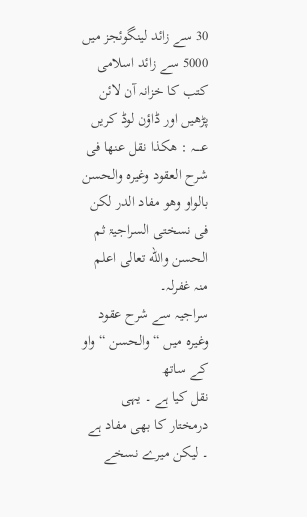30 سے زائد لینگوئجز میں 5000 سے زائد اسلامی کتب کا خزانہ آن لائن پڑھیں اور ڈاؤن لوڈ کریں
عــــہ : ھکذا نقل عنھا فی شرح العقود وغیرہ والحسن بالواو وھو مفاد الدر لکن فی نسختی السراجیۃ ثم الحسن والله تعالی اعلم منہ غفرلہ۔
سراجیہ سے شرح عقود وغیرہ میں “ والحسن “ واو کے ساتھ
نقل کیا ہے ۔ یہی درمختار کا بھی مفاد ہے ۔ لیکن میرے نسخے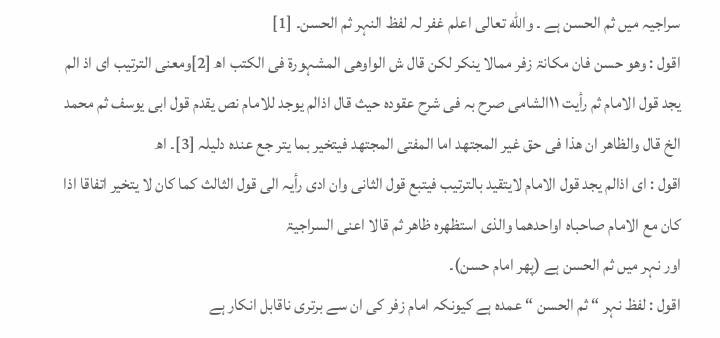سراجیہ میں ثم الحسن ہے ۔ والله تعالی اعلم غفر لہ لفظ النہر ثم الحسن۔ [1]
اقول : وھو حسن فان مکانۃ زفر ممالا ینکر لکن قال ش الواوھی المشہورۃ فی الکتب اھ [2]ومعنی الترتیب ای اذ الم یجد قول الامام ثم رأیت ۱۱الشامی صرح بہ فی شرح عقودہ حیث قال اذالم یوجد للامام نص یقدم قول ابی یوسف ثم محمد الخ قال والظاھر ان ھذا فی حق غیر المجتھد اما المفتی المجتھد فیتخیر بما یتر جع عندہ دلیلہ [3]۔ اھ
اقول : ای اذالم یجد قول الامام لایتقید بالترتیب فیتبع قول الثانی وان ادی رأیہ الی قول الثالث کما کان لا یتخیر اتفاقا اذا کان مع الامام صاحباہ اواحدھما والذی استظھرہ ظاھر ثم قالا اعنی السراجیۃ
اور نہر میں ثم الحسن ہے (پھر امام حسن)۔
اقول : لفظ نہر “ ثم الحسن “ عمدہ ہے کیونکہ امام زفر کی ان سے برتری ناقابل انکار ہے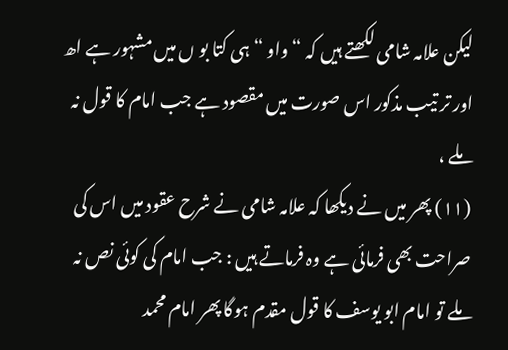لیکن علامہ شامی لکھتے ہیں کہ “ واو “ ہی کتا بو ں میں مشہور ہے اھ اور تر تیب مذکور اس صورت میں مقصود ہے جب امام کا قول نہ ملے ،
(۱۱) پھر میں نے دیکھا کہ علامہ شامی نے شرح عقود میں اس کی صراحت بھی فرمائی ہے وہ فرماتے ہیں : جب امام کی کوئی نص نہ ملے تو امام ابو یوسف کا قول مقدم ہوگا پھر امام محمد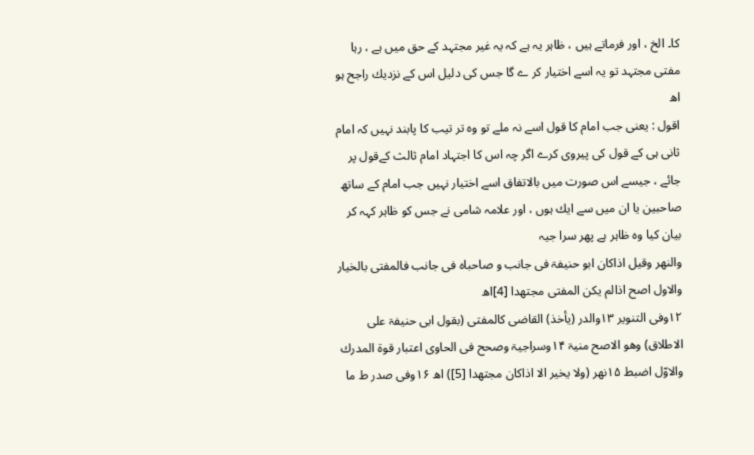کا۔ الخ ، اور فرماتے ہیں ، ظاہر یہ ہے کہ یہ غیر مجتہد کے حق میں ہے ، رہا مفتی مجتہد تو یہ اسے اختیار کر ے گا جس کی دلیل اس کے نزدیك راجح ہو اھ
اقول : یعنی جب امام کا قول اسے نہ ملے تو وہ تر تیب کا پابند نہیں کہ امام ثانی ہی کے قول کی پیروی کرے اگر چہ اس کا اجتہاد امام ثالث کےقول پر جائے ، جیسے اس صورت میں بالاتفاق اسے اختیار نہیں جب امام کے ساتھ صاحبین یا ان میں سے ایك ہوں ، اور علامہ شامی نے جس کو ظاہر کہہ کر بیان کیا وہ ظاہر ہے پھر سرا جیہ
والنھر وقیل اذاکان ابو حنیفۃ فی جانب و صاحباہ فی جانب فالمفتی بالخیار والاول اصح اذالم یکن المفتی مجتھدا [4]اھ
۱۲وفی التنویر ۱۳والدر (یأخذ) القاضی کالمفتی (بقول ابی حنیفۃ علی الاطلاق) وھو الاصح منیۃ ۱۴وسراجیۃ وصحح فی الحاوی اعتبار قوۃ المدرك والاوّل اضبط ۱۵نھر (ولا یخیر الا اذاکان مجتھدا [5]) اھ ۱۶وفی صدر ط ما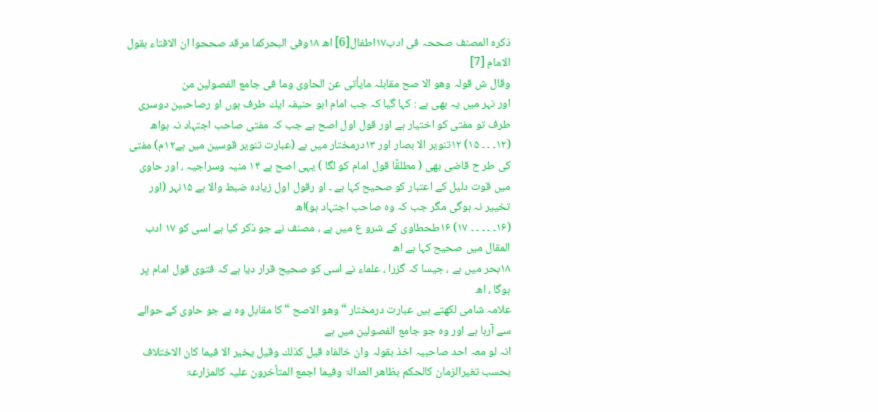ذکرہ المصنف صححہ فی ادب۱۷اطفال[6] اھ ۱۸وفی البحرکما مرقد صححوا ان الافتاء بقول الامام [7]
وقال ش قولہ وھو الا صح مقابلہ مایأتی عن الحاوی وما فی جامع الفصولین من
اور نہر میں یہ بھی ہے : کہا گیا کہ جب امام ابو حنیفہ ایك طرف ہوں او رصاحبین دوسری طرف تو مفتی کو اختیار ہے اور قول اول اصح ہے جب کہ مفتی صاحب اجتہاد نہ ہواھ
(۱۲۔ ۔ ۔ ۱۵) ۱۲تنویر الا بصار اور ۱۳درمختار میں ہے (عبارت تنویر قوسین میں ہے۱۲م) مفتی کی طر ح قاضی بھی ( مطلقًا قول امام کو لگا ) یہی اصح ہے ۱۴ منیہ وسراجیہ ، اور حاوی میں قوت دلیل کے اعتبار کو صحیح کہا ہے ۔ او رقول اول زیادہ ضبط والا ہے ۱۵نہر (اور تخییر نہ ہوگی مگر جب کہ وہ صاحب اجتہاد ہو)اھ
(۱۶۔ ۔ ۔ ۔ ۔ ۱۷) ۱۶طحطاوی کے شرو ع میں ہے ، مصنف نے جو ذکر کیا ہے اسی کو ۱۷ ادب المقال میں صحیح کہا ہے اھ
۱۸بحر میں ہے ، جیسا کہ گزرا ، علماء نے اسی کو صحیح قرار دیا ہے کہ فتوی قول امام پر ہوگا ، اھ
علامہ شامی لکھتے ہیں عبارت درمختار “ وھو الاصح “ کا مقابل وہ ہے جو حاوی کے حوالے سے آرہا ہے اور وہ جو جامع الفصولین میں ہے
انہ لو معہ احد صاحبیہ اخذ بقولہ وان خالفاہ قیل کذلك وقیل یخیر الا فیما کان الاختلاف بحسب تغیرالزمان کالحکم بظاھر العدالۃ وفیما اجمع المتأخرون علیہ کالمزارعۃ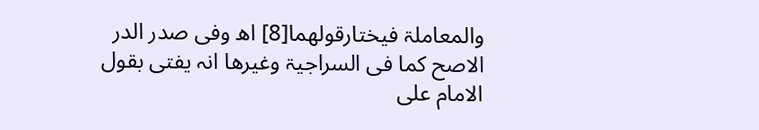والمعاملۃ فیختارقولھما[8] اھ وفی صدر الدر الاصح کما فی السراجیۃ وغیرھا انہ یفتی بقول الامام علی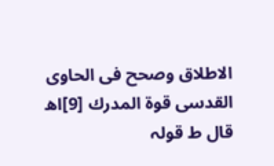الاطلاق وصحح فی الحاوی القدسی قوۃ المدرك [9]اھ قال ط قولہ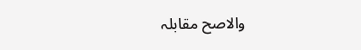والاصح مقابلہ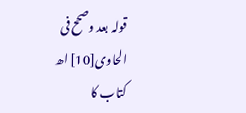قولہ بعد وصحح فی الحاوی[10] اھ
کتاب کا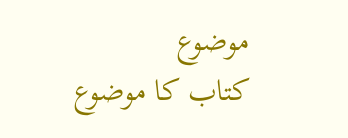موضوع
کتاب کا موضوع